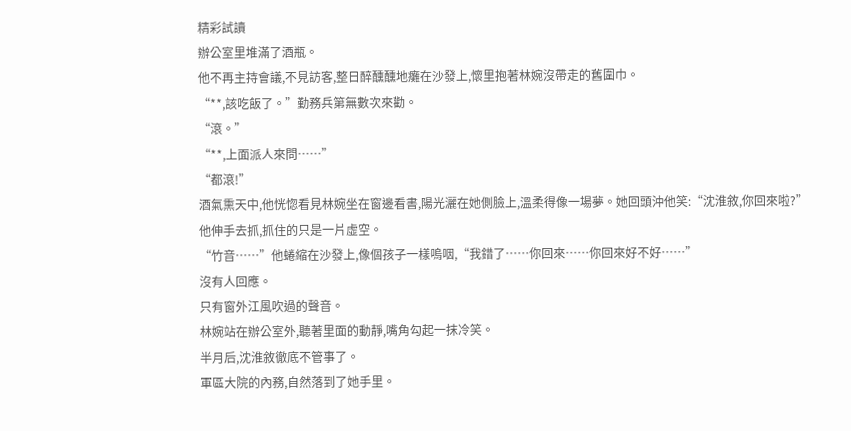精彩試讀
辦公室里堆滿了酒瓶。
他不再主持會議,不見訪客,整日醉醺醺地癱在沙發上,懷里抱著林婉沒帶走的舊圍巾。
“**,該吃飯了。”勤務兵第無數次來勸。
“滾。”
“**,上面派人來問……”
“都滾!”
酒氣熏天中,他恍惚看見林婉坐在窗邊看書,陽光灑在她側臉上,溫柔得像一場夢。她回頭沖他笑:“沈淮敘,你回來啦?”
他伸手去抓,抓住的只是一片虛空。
“竹音……”他蜷縮在沙發上,像個孩子一樣嗚咽,“我錯了……你回來……你回來好不好……”
沒有人回應。
只有窗外江風吹過的聲音。
林婉站在辦公室外,聽著里面的動靜,嘴角勾起一抹冷笑。
半月后,沈淮敘徹底不管事了。
軍區大院的內務,自然落到了她手里。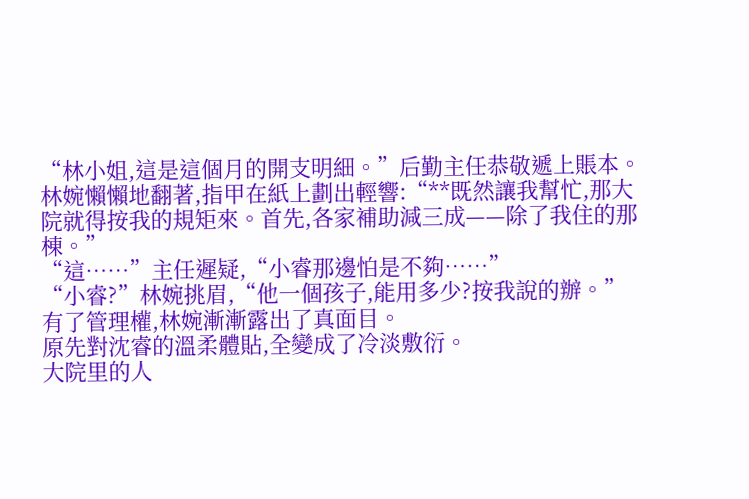“林小姐,這是這個月的開支明細。”后勤主任恭敬遞上賬本。
林婉懶懶地翻著,指甲在紙上劃出輕響:“**既然讓我幫忙,那大院就得按我的規矩來。首先,各家補助減三成——除了我住的那棟。”
“這……”主任遲疑,“小睿那邊怕是不夠……”
“小睿?”林婉挑眉,“他一個孩子,能用多少?按我說的辦。”
有了管理權,林婉漸漸露出了真面目。
原先對沈睿的溫柔體貼,全變成了冷淡敷衍。
大院里的人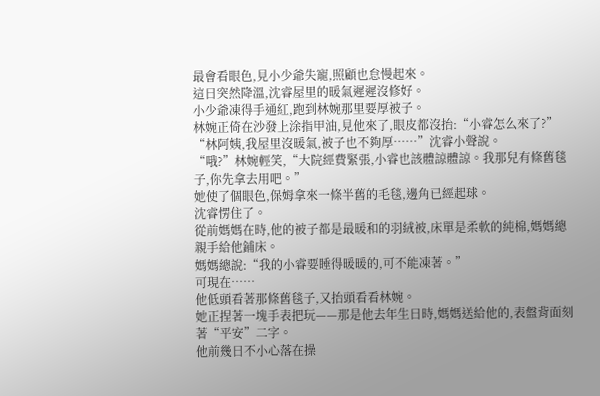最會看眼色,見小少爺失寵,照顧也怠慢起來。
這日突然降溫,沈睿屋里的暖氣遲遲沒修好。
小少爺凍得手通紅,跑到林婉那里要厚被子。
林婉正倚在沙發上涂指甲油,見他來了,眼皮都沒抬:“小睿怎么來了?”
“林阿姨,我屋里沒暖氣,被子也不夠厚……”沈睿小聲說。
“哦?”林婉輕笑,“大院經費緊張,小睿也該體諒體諒。我那兒有條舊毯子,你先拿去用吧。”
她使了個眼色,保姆拿來一條半舊的毛毯,邊角已經起球。
沈睿愣住了。
從前媽媽在時,他的被子都是最暖和的羽絨被,床單是柔軟的純棉,媽媽總親手給他鋪床。
媽媽總說:“我的小睿要睡得暖暖的,可不能凍著。”
可現在……
他低頭看著那條舊毯子,又抬頭看看林婉。
她正捏著一塊手表把玩——那是他去年生日時,媽媽送給他的,表盤背面刻著“平安”二字。
他前幾日不小心落在操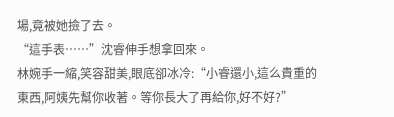場,竟被她撿了去。
“這手表……”沈睿伸手想拿回來。
林婉手一縮,笑容甜美,眼底卻冰冷:“小睿還小,這么貴重的東西,阿姨先幫你收著。等你長大了再給你,好不好?”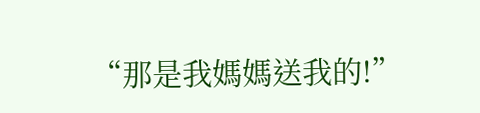“那是我媽媽送我的!”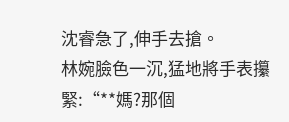沈睿急了,伸手去搶。
林婉臉色一沉,猛地將手表攥緊:“**媽?那個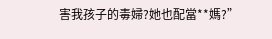害我孩子的毒婦?她也配當**媽?”